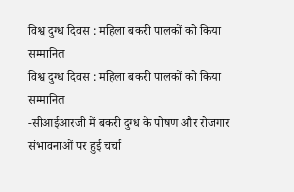विश्व दुग्ध दिवस : महिला बकरी पालकों को किया सम्मानित
विश्व दुग्ध दिवस : महिला बकरी पालकों को किया सम्मानित
-सीआईआरजी में बकरी दुग्ध के पोषण और रोजगार संभावनाओं पर हुई चर्चा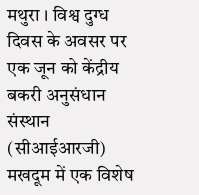मथुरा । विश्व दुग्ध दिवस के अवसर पर एक जून को केंद्रीय बकरी अनुसंधान संस्थान (सीआईआरजी) मखदूम में एक विशेष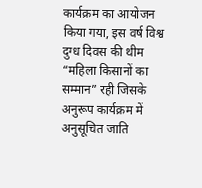कार्यक्रम का आयोजन किया गया, इस वर्ष विश्व दुग्ध दिवस की थीम “महिला किसानों का सम्मान” रही जिसके अनुरूप कार्यक्रम में अनुसूचित जाति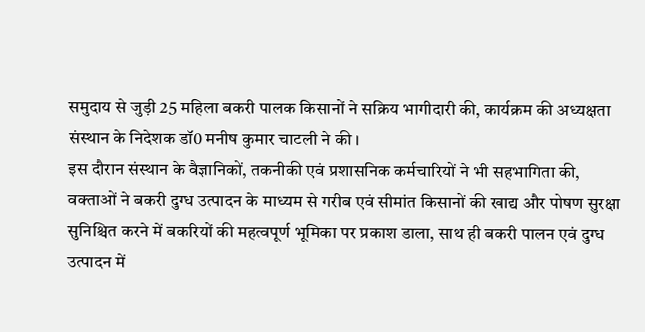समुदाय से जुड़ी 25 महिला बकरी पालक किसानों ने सक्रिय भागीदारी की, कार्यक्रम की अध्यक्षता संस्थान के निदेशक डॉ0 मनीष कुमार चाटली ने की ।
इस दौरान संस्थान के वैज्ञानिकों, तकनीकी एवं प्रशासनिक कर्मचारियों ने भी सहभागिता की, वक्ताओं ने बकरी दुग्ध उत्पादन के माध्यम से गरीब एवं सीमांत किसानों की खाद्य और पोषण सुरक्षा सुनिश्चित करने में बकरियों की महत्वपूर्ण भूमिका पर प्रकाश डाला, साथ ही बकरी पालन एवं दुग्ध उत्पादन में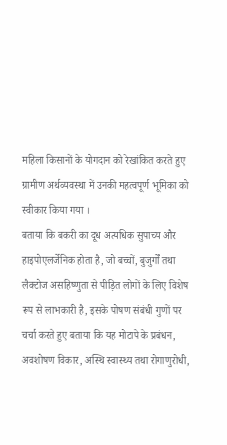महिला किसानों के योगदान को रेखांकित करते हुए ग्रामीण अर्थव्यवस्था में उनकी महत्वपूर्ण भूमिका को स्वीकार किया गया ।
बताया कि बकरी का दूध अत्यधिक सुपाच्य और हाइपोएलर्जेनिक होता है, जो बच्चों, बुजुर्गों तथा लैक्टोज असहिष्णुता से पीड़ित लोगों के लिए विशेष रूप से लाभकारी है, इसके पोषण संबंधी गुणों पर चर्चा करते हुए बताया कि यह मोटापे के प्रबंधन, अवशोषण विकार, अस्थि स्वास्थ्य तथा रोगाणुरोधी,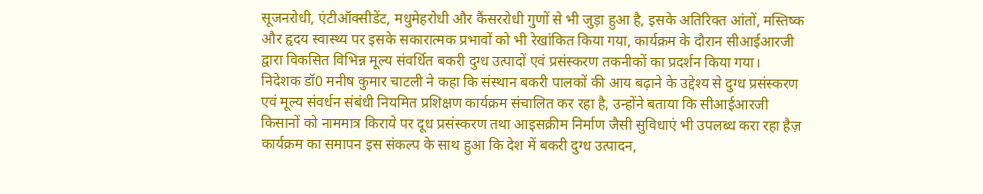सूजनरोधी, एंटीऑक्सीडेंट, मधुमेहरोधी और कैंसररोधी गुणों से भी जुड़ा हुआ है, इसके अतिरिक्त आंतों, मस्तिष्क और हृदय स्वास्थ्य पर इसके सकारात्मक प्रभावों को भी रेखांकित किया गया, कार्यक्रम के दौरान सीआईआरजी द्वारा विकसित विभिन्न मूल्य संवर्धित बकरी दुग्ध उत्पादों एवं प्रसंस्करण तकनीकों का प्रदर्शन किया गया।
निदेशक डॉ0 मनीष कुमार चाटली ने कहा कि संस्थान बकरी पालकों की आय बढ़ाने के उद्देश्य से दुग्ध प्रसंस्करण एवं मूल्य संवर्धन संबंधी नियमित प्रशिक्षण कार्यक्रम संचालित कर रहा है, उन्होंने बताया कि सीआईआरजी किसानों को नाममात्र किराये पर दूध प्रसंस्करण तथा आइसक्रीम निर्माण जैसी सुविधाएं भी उपलब्ध करा रहा हैज़ कार्यक्रम का समापन इस संकल्प के साथ हुआ कि देश में बकरी दुग्ध उत्पादन,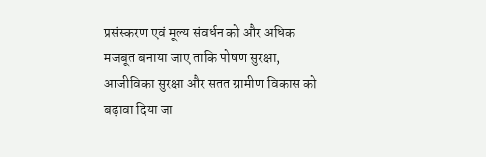प्रसंस्करण एवं मूल्य संवर्धन को और अधिक मजबूत बनाया जाए ताकि पोषण सुरक्षा, आजीविका सुरक्षा और सतत ग्रामीण विकास को बढ़ावा दिया जा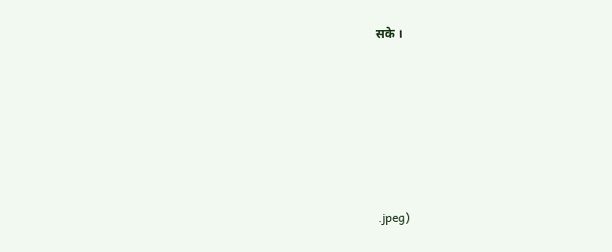सके ।







.jpeg)